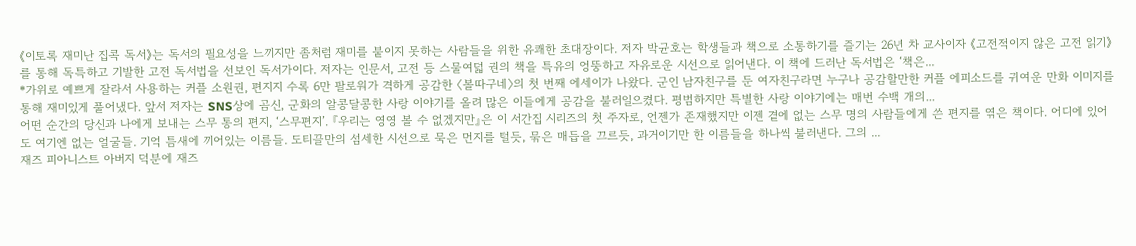《이토록 재미난 집콕 독서》는 독서의 필요성을 느끼지만 좀처럼 재미를 붙이지 못하는 사람들을 위한 유쾌한 초대장이다. 저자 박균호는 학생들과 책으로 소통하기를 즐기는 26년 차 교사이자 《고전적이지 않은 고전 읽기》를 통해 독특하고 기발한 고전 독서법을 선보인 독서가이다. 저자는 인문서, 고전 등 스물여덟 권의 책을 특유의 엉뚱하고 자유로운 시선으로 읽어낸다. 이 책에 드러난 독서법은 ‘책은...
*가위로 예쁘게 잘라서 사용하는 커플 소원권, 편지지 수록 6만 팔로워가 격하게 공감한 〈볼따구네〉의 첫 번째 에세이가 나왔다. 군인 남자친구를 둔 여자친구라면 누구나 공감할만한 커플 에피소드를 귀여운 만화 이미지를 통해 재미있게 풀어냈다. 앞서 저자는 SNS상에 곰신, 군화의 알콩달콩한 사랑 이야기를 올려 많은 이들에게 공감을 불러일으켰다. 평범하지만 특별한 사랑 이야기에는 매번 수백 개의...
어떤 순간의 당신과 나에게 보내는 스무 통의 편지, ‘스무편지’. 『우리는 영영 볼 수 없겠지만』은 이 서간집 시리즈의 첫 주자로, 언젠가 존재했지만 이젠 곁에 없는 스무 명의 사람들에게 쓴 편지를 엮은 책이다. 어디에 있어도 여기엔 없는 얼굴들. 기억 틈새에 끼어있는 이름들. 도티끌만의 섬세한 시선으로 묵은 먼지를 털듯, 묶은 매듭을 끄르듯, 과거이기만 한 이름들을 하나씩 불러낸다. 그의 ...
재즈 피아니스트 아버지 덕분에 재즈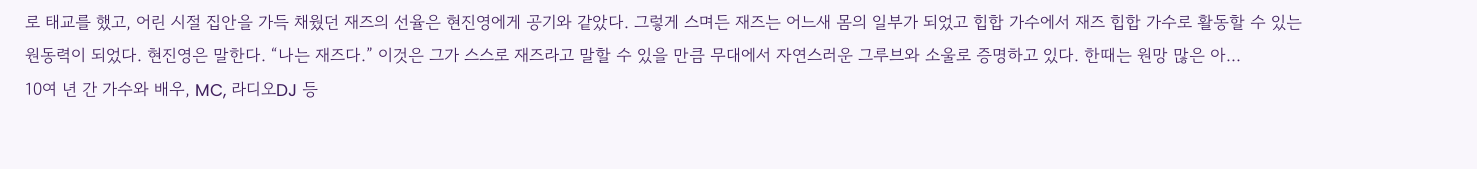로 태교를 했고, 어린 시절 집안을 가득 채웠던 재즈의 선율은 현진영에게 공기와 같았다. 그렇게 스며든 재즈는 어느새 몸의 일부가 되었고 힙합 가수에서 재즈 힙합 가수로 활동할 수 있는 원동력이 되었다. 현진영은 말한다. “나는 재즈다.” 이것은 그가 스스로 재즈라고 말할 수 있을 만큼 무대에서 자연스러운 그루브와 소울로 증명하고 있다. 한때는 원망 많은 아...
10여 년 간 가수와 배우, MC, 라디오DJ 등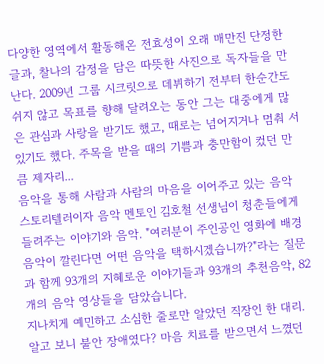다양한 영역에서 활동해온 전효성이 오래 매만진 단정한 글과, 찰나의 감정을 담은 따뜻한 사진으로 독자들을 만난다. 2009년 그룹 시크릿으로 데뷔하기 전부터 한순간도 쉬지 않고 목표를 향해 달려오는 동안 그는 대중에게 많은 관심과 사랑을 받기도 했고, 때로는 넘어지거나 멈춰 서 있기도 했다. 주목을 받을 때의 기쁨과 충만함이 컸던 만큼 제자리...
음악을 통해 사람과 사람의 마음을 이어주고 있는 음악 스토리텔러이자 음악 멘토인 김호철 선생님이 청춘들에게 들려주는 이야기와 음악. "여러분이 주인공인 영화에 배경음악이 깔린다면 어떤 음악을 택하시겠습니까?"라는 질문과 함께 93개의 지혜로운 이야기들과 93개의 추천음악, 82개의 음악 영상들을 담았습니다.
지나치게 예민하고 소심한 줄로만 알았던 직장인 한 대리. 알고 보니 불안 장애였다? 마음 치료를 받으면서 느꼈던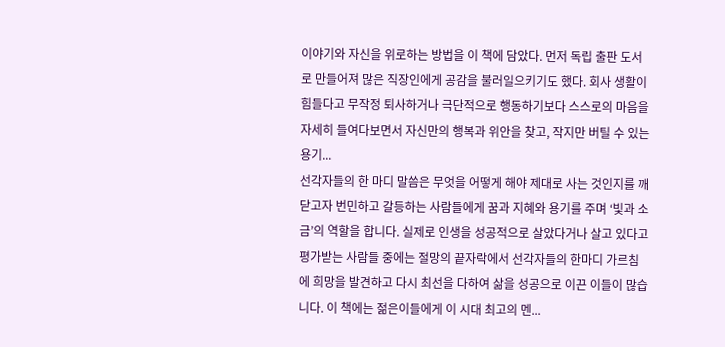이야기와 자신을 위로하는 방법을 이 책에 담았다. 먼저 독립 출판 도서로 만들어져 많은 직장인에게 공감을 불러일으키기도 했다. 회사 생활이 힘들다고 무작정 퇴사하거나 극단적으로 행동하기보다 스스로의 마음을 자세히 들여다보면서 자신만의 행복과 위안을 찾고, 작지만 버틸 수 있는 용기...
선각자들의 한 마디 말씀은 무엇을 어떻게 해야 제대로 사는 것인지를 깨닫고자 번민하고 갈등하는 사람들에게 꿈과 지혜와 용기를 주며 ‘빛과 소금’의 역할을 합니다. 실제로 인생을 성공적으로 살았다거나 살고 있다고 평가받는 사람들 중에는 절망의 끝자락에서 선각자들의 한마디 가르침에 희망을 발견하고 다시 최선을 다하여 삶을 성공으로 이끈 이들이 많습니다. 이 책에는 젊은이들에게 이 시대 최고의 멘...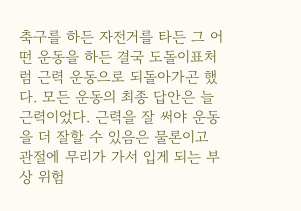축구를 하든 자전거를 타든 그 어떤 운동을 하든 결국 도돌이표처럼 근력 운동으로 되돌아가곤 했다. 모든 운동의 최종 답안은 늘 근력이었다. 근력을 잘 써야 운동을 더 잘할 수 있음은 물론이고 관절에 무리가 가서 입게 되는 부상 위험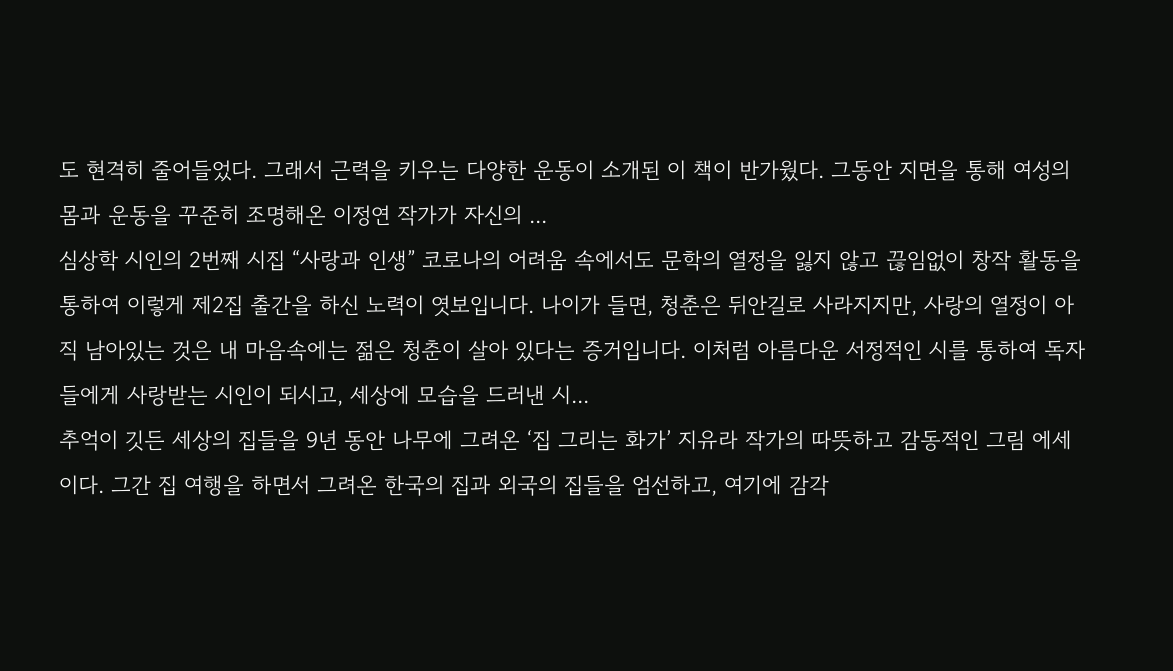도 현격히 줄어들었다. 그래서 근력을 키우는 다양한 운동이 소개된 이 책이 반가웠다. 그동안 지면을 통해 여성의 몸과 운동을 꾸준히 조명해온 이정연 작가가 자신의 ...
심상학 시인의 2번째 시집 “사랑과 인생” 코로나의 어려움 속에서도 문학의 열정을 잃지 않고 끊임없이 창작 활동을 통하여 이렇게 제2집 출간을 하신 노력이 엿보입니다. 나이가 들면, 청춘은 뒤안길로 사라지지만, 사랑의 열정이 아직 남아있는 것은 내 마음속에는 젊은 청춘이 살아 있다는 증거입니다. 이처럼 아름다운 서정적인 시를 통하여 독자들에게 사랑받는 시인이 되시고, 세상에 모습을 드러낸 시...
추억이 깃든 세상의 집들을 9년 동안 나무에 그려온 ‘집 그리는 화가’ 지유라 작가의 따뜻하고 감동적인 그림 에세이다. 그간 집 여행을 하면서 그려온 한국의 집과 외국의 집들을 엄선하고, 여기에 감각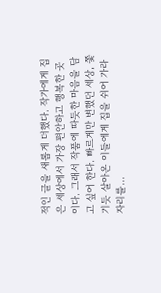적인 글을 새롭게 더했다. 작가에게 집은 세상에서 가장 편안하고 행복한 곳이다. 그래서 작품에 따듯한 마음을 담고 싶어 한다. 빠르게만 변했던 세상, 쫓기듯 살아온 이들에게 집을 쉬어 가라 자리를...